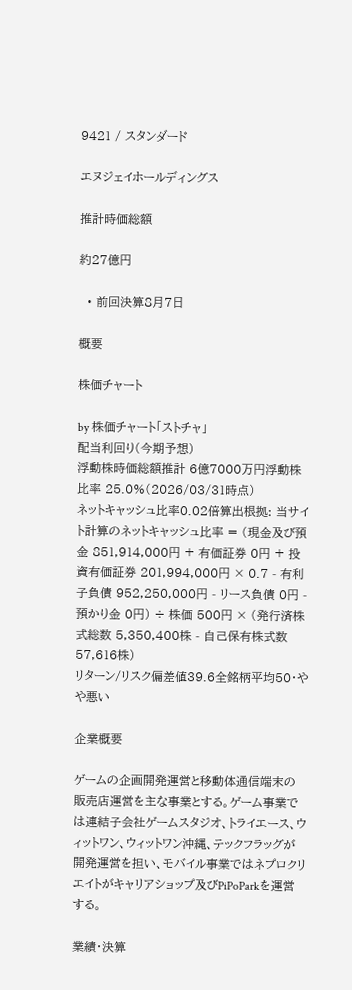9421 / スタンダード

エヌジェイホールディングス

推計時価総額

約27億円

  • 前回決算8月7日

概要

株価チャート

by 株価チャート「ストチャ」
配当利回り(今期予想)
浮動株時価総額推計 6億7000万円浮動株比率 25.0%(2026/03/31時点)
ネットキャッシュ比率0.02倍算出根拠: 当サイト計算のネットキャッシュ比率 = (現金及び預金 851,914,000円 + 有価証券 0円 + 投資有価証券 201,994,000円 × 0.7 - 有利子負債 952,250,000円 - リース負債 0円 - 預かり金 0円) ÷ 株価 500円 × (発行済株式総数 5,350,400株 - 自己保有株式数 57,616株)
リターン/リスク偏差値39.6全銘柄平均50・やや悪い

企業概要

ゲームの企画開発運営と移動体通信端末の販売店運営を主な事業とする。ゲーム事業では連結子会社ゲームスタジオ、トライエース、ウィットワン、ウィットワン沖縄、テックフラッグが開発運営を担い、モバイル事業ではネプロクリエイトがキャリアショップ及びPiPoParkを運営する。

業績・決算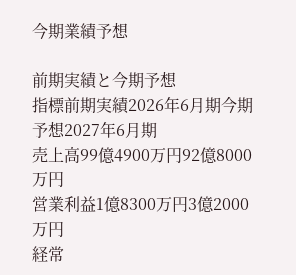今期業績予想

前期実績と今期予想
指標前期実績2026年6月期今期予想2027年6月期
売上高99億4900万円92億8000万円
営業利益1億8300万円3億2000万円
経常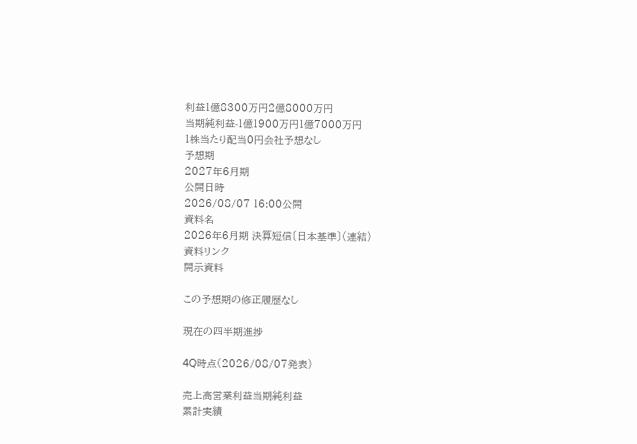利益1億8300万円2億8000万円
当期純利益-1億1900万円1億7000万円
1株当たり配当0円会社予想なし
予想期
2027年6月期
公開日時
2026/08/07 16:00公開
資料名
2026年6月期 決算短信〔日本基準〕(連結)
資料リンク
開示資料

この予想期の修正履歴なし

現在の四半期進捗

4Q時点(2026/08/07発表)

売上高営業利益当期純利益
累計実績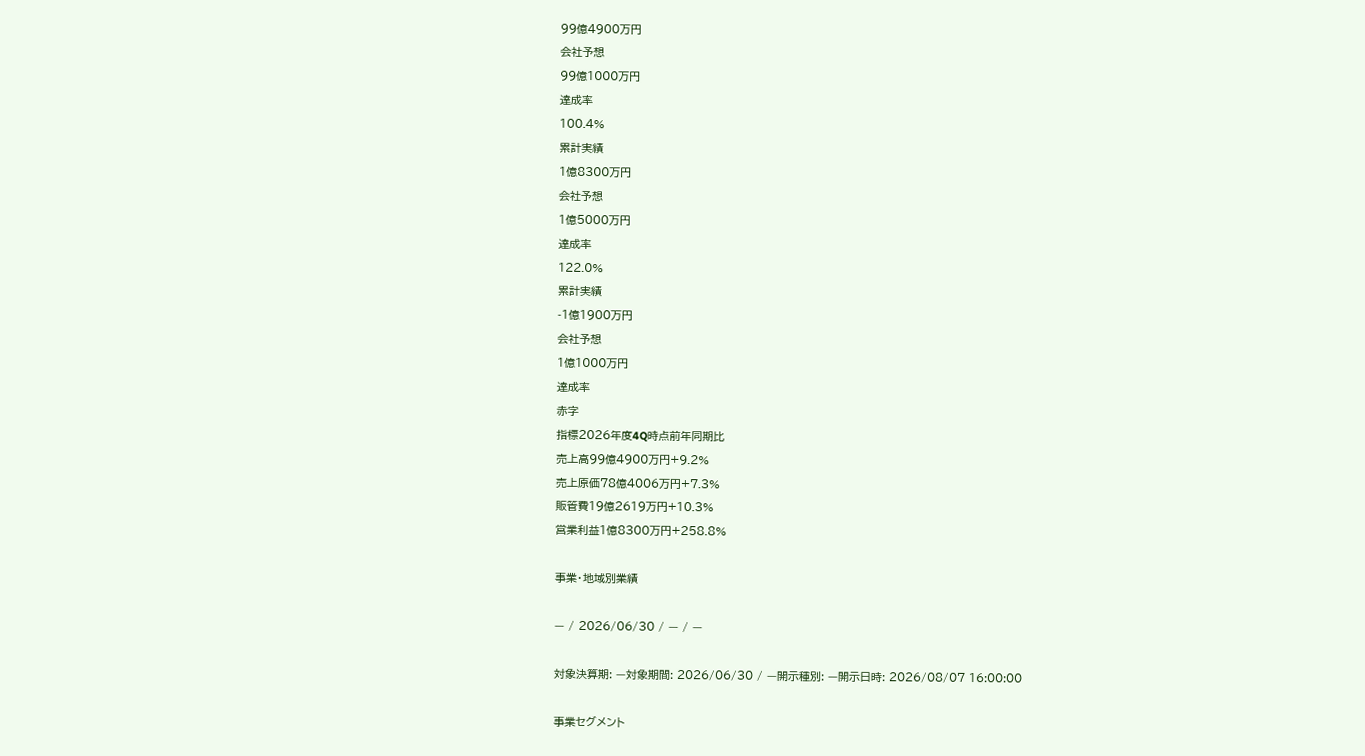99億4900万円
会社予想
99億1000万円
達成率
100.4%
累計実績
1億8300万円
会社予想
1億5000万円
達成率
122.0%
累計実績
-1億1900万円
会社予想
1億1000万円
達成率
赤字
指標2026年度4Q時点前年同期比
売上高99億4900万円+9.2%
売上原価78億4006万円+7.3%
販管費19億2619万円+10.3%
営業利益1億8300万円+258.8%

事業・地域別業績

— / 2026/06/30 / — / —

対象決算期: —対象期間: 2026/06/30 / —開示種別: —開示日時: 2026/08/07 16:00:00

事業セグメント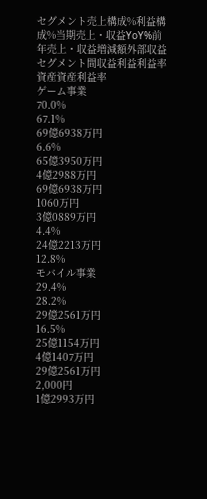セグメント売上構成%利益構成%当期売上・収益YoY%前年売上・収益増減額外部収益セグメント間収益利益利益率資産資産利益率
ゲーム事業
70.0%
67.1%
69億6938万円
6.6%
65億3950万円
4億2988万円
69億6938万円
1060万円
3億0889万円
4.4%
24億2213万円
12.8%
モバイル事業
29.4%
28.2%
29億2561万円
16.5%
25億1154万円
4億1407万円
29億2561万円
2,000円
1億2993万円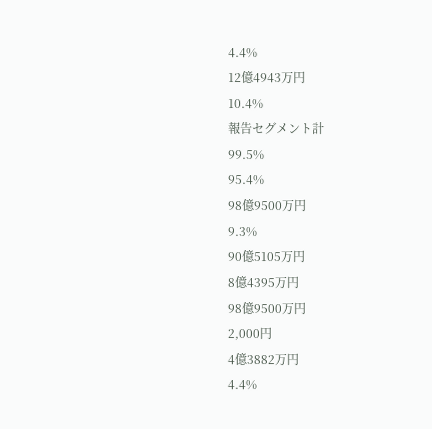4.4%
12億4943万円
10.4%
報告セグメント計
99.5%
95.4%
98億9500万円
9.3%
90億5105万円
8億4395万円
98億9500万円
2,000円
4億3882万円
4.4%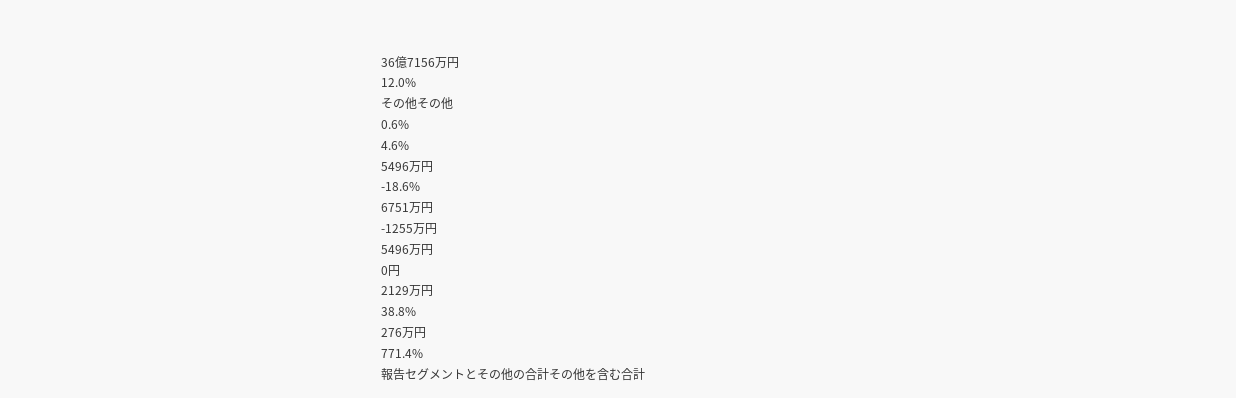36億7156万円
12.0%
その他その他
0.6%
4.6%
5496万円
-18.6%
6751万円
-1255万円
5496万円
0円
2129万円
38.8%
276万円
771.4%
報告セグメントとその他の合計その他を含む合計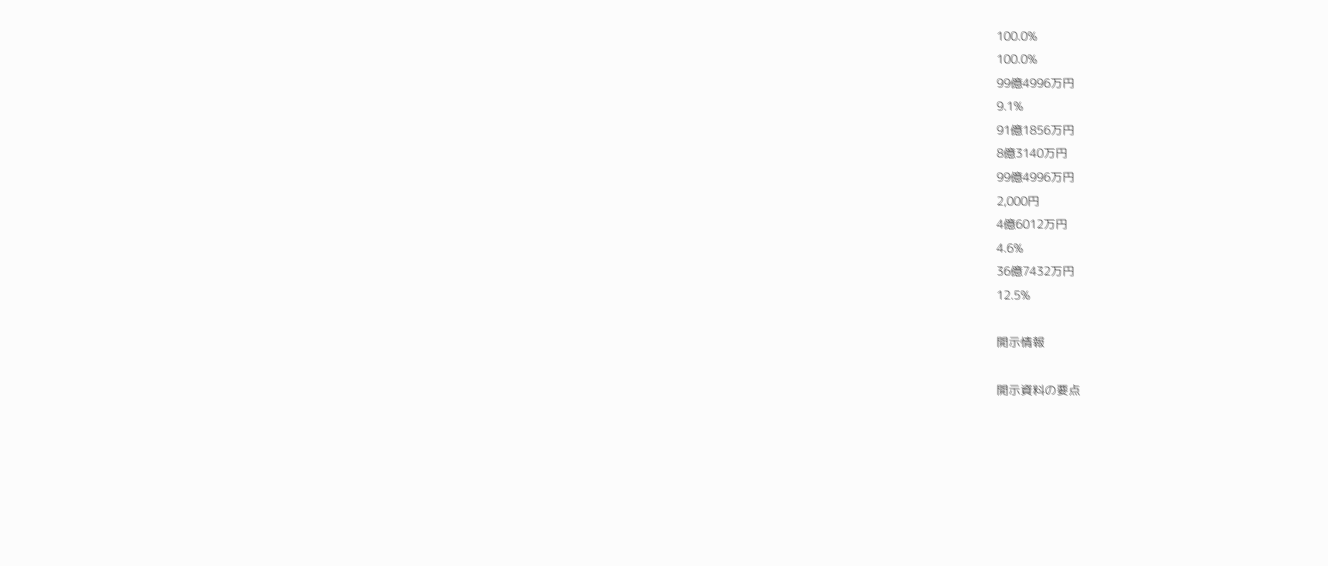100.0%
100.0%
99億4996万円
9.1%
91億1856万円
8億3140万円
99億4996万円
2,000円
4億6012万円
4.6%
36億7432万円
12.5%

開示情報

開示資料の要点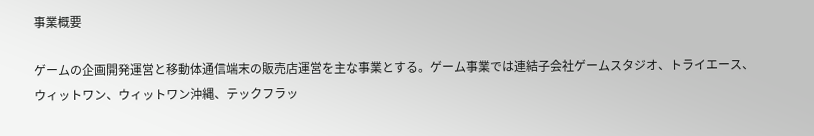事業概要

ゲームの企画開発運営と移動体通信端末の販売店運営を主な事業とする。ゲーム事業では連結子会社ゲームスタジオ、トライエース、ウィットワン、ウィットワン沖縄、テックフラッ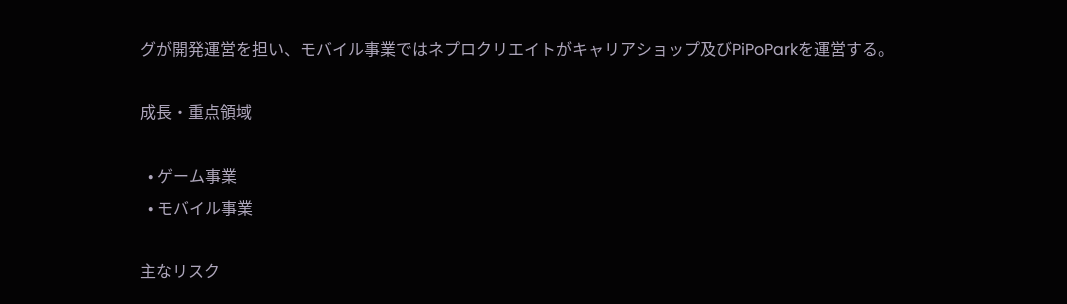グが開発運営を担い、モバイル事業ではネプロクリエイトがキャリアショップ及びPiPoParkを運営する。

成長・重点領域

  • ゲーム事業
  • モバイル事業

主なリスク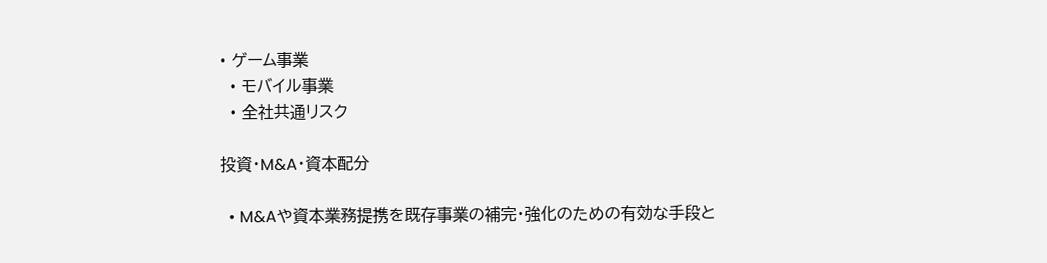• ゲーム事業
  • モバイル事業
  • 全社共通リスク

投資・M&A・資本配分

  • M&Aや資本業務提携を既存事業の補完・強化のための有効な手段と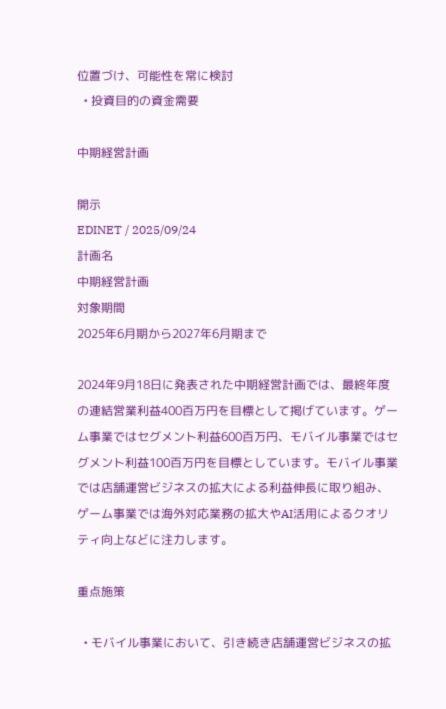位置づけ、可能性を常に検討
  • 投資目的の資金需要

中期経営計画

開示
EDINET / 2025/09/24
計画名
中期経営計画
対象期間
2025年6月期から2027年6月期まで

2024年9月18日に発表された中期経営計画では、最終年度の連結営業利益400百万円を目標として掲げています。ゲーム事業ではセグメント利益600百万円、モバイル事業ではセグメント利益100百万円を目標としています。モバイル事業では店舗運営ビジネスの拡大による利益伸長に取り組み、ゲーム事業では海外対応業務の拡大やAI活用によるクオリティ向上などに注力します。

重点施策

  • モバイル事業において、引き続き店舗運営ビジネスの拡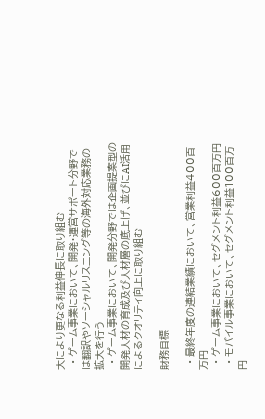大により更なる利益伸長に取り組む
  • ゲーム事業において、開発・運営サポート分野では翻訳やソーシャルリスニング等の海外対応業務の拡大を行う
  • ゲーム事業において、開発分野では企画提案型の開発人材の育成及び人材層の底上げ、並びにAI活用によるクオリティ向上に取り組む

財務目標

  • 最終年度の連結業績において、営業利益400百万円
  • ゲーム事業において、セグメント利益600百万円
  • モバイル事業において、セグメント利益100百万円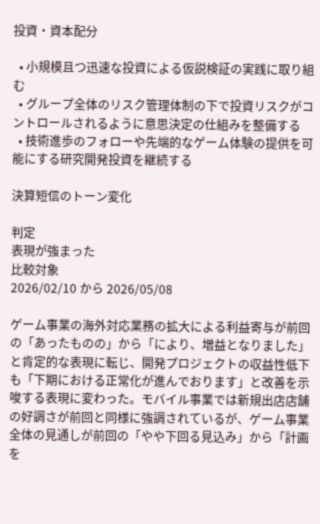投資・資本配分

  • 小規模且つ迅速な投資による仮説検証の実践に取り組む
  • グループ全体のリスク管理体制の下で投資リスクがコントロールされるように意思決定の仕組みを整備する
  • 技術進歩のフォローや先端的なゲーム体験の提供を可能にする研究開発投資を継続する

決算短信のトーン変化

判定
表現が強まった
比較対象
2026/02/10 から 2026/05/08

ゲーム事業の海外対応業務の拡大による利益寄与が前回の「あったものの」から「により、増益となりました」と肯定的な表現に転じ、開発プロジェクトの収益性低下も「下期における正常化が進んでおります」と改善を示唆する表現に変わった。モバイル事業では新規出店店舗の好調さが前回と同様に強調されているが、ゲーム事業全体の見通しが前回の「やや下回る見込み」から「計画を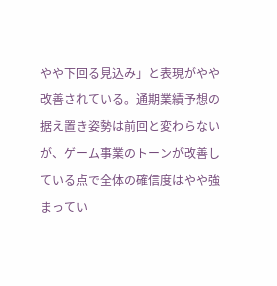やや下回る見込み」と表現がやや改善されている。通期業績予想の据え置き姿勢は前回と変わらないが、ゲーム事業のトーンが改善している点で全体の確信度はやや強まってい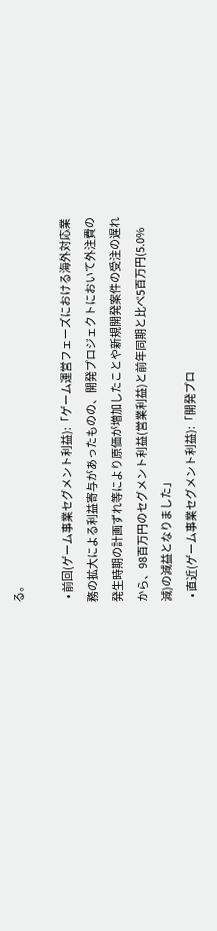る。

  • 前回(ゲーム事業セグメント利益):「ゲーム運営フェーズにおける海外対応業務の拡大による利益寄与があったものの、開発プロジェクトにおいて外注費の発生時期の計画ずれ等により原価が増加したことや新規開発案件の受注の遅れから、98百万円のセグメント利益(営業利益)と前年同期と比べ5百万円(5.0%減)の減益となりました」
  • 直近(ゲーム事業セグメント利益):「開発プロ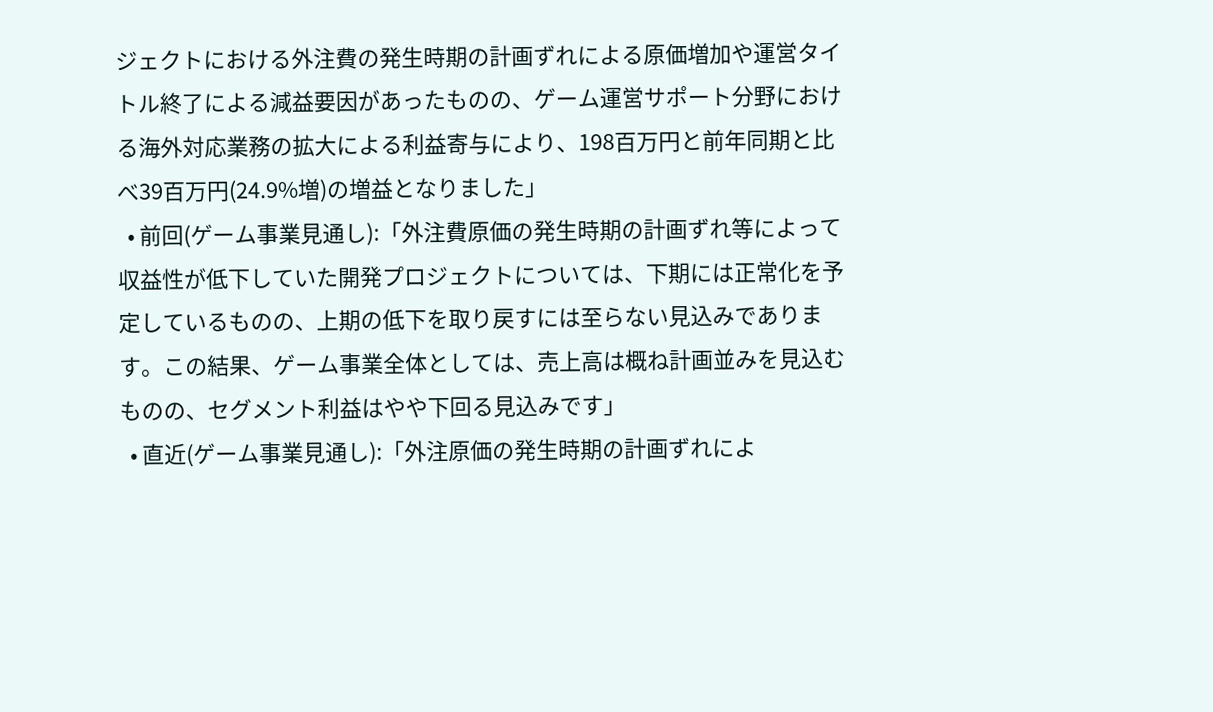ジェクトにおける外注費の発生時期の計画ずれによる原価増加や運営タイトル終了による減益要因があったものの、ゲーム運営サポート分野における海外対応業務の拡大による利益寄与により、198百万円と前年同期と比べ39百万円(24.9%増)の増益となりました」
  • 前回(ゲーム事業見通し):「外注費原価の発生時期の計画ずれ等によって収益性が低下していた開発プロジェクトについては、下期には正常化を予定しているものの、上期の低下を取り戻すには至らない見込みであります。この結果、ゲーム事業全体としては、売上高は概ね計画並みを見込むものの、セグメント利益はやや下回る見込みです」
  • 直近(ゲーム事業見通し):「外注原価の発生時期の計画ずれによ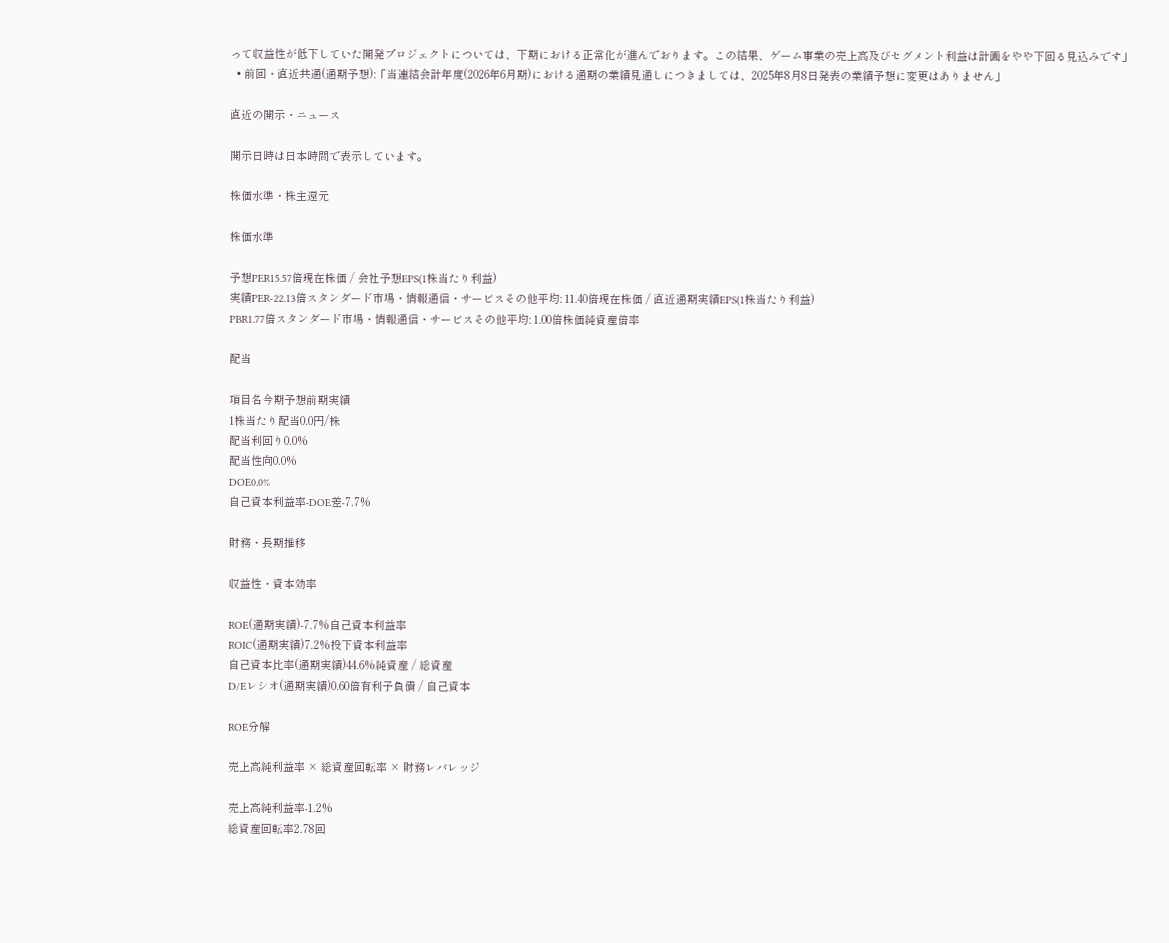って収益性が低下していた開発プロジェクトについては、下期における正常化が進んでおります。この結果、ゲーム事業の売上高及びセグメント利益は計画をやや下回る見込みです」
  • 前回・直近共通(通期予想):「当連結会計年度(2026年6月期)における通期の業績見通しにつきましては、2025年8月8日発表の業績予想に変更はありません」

直近の開示・ニュース

開示日時は日本時間で表示しています。

株価水準・株主還元

株価水準

予想PER15.57倍現在株価 / 会社予想EPS(1株当たり利益)
実績PER-22.13倍スタンダード市場・情報通信・サービスその他平均: 11.40倍現在株価 / 直近通期実績EPS(1株当たり利益)
PBR1.77倍スタンダード市場・情報通信・サービスその他平均: 1.00倍株価純資産倍率

配当

項目名今期予想前期実績
1株当たり配当0.0円/株
配当利回り0.0%
配当性向0.0%
DOE0.0%
自己資本利益率-DOE差-7.7%

財務・長期推移

収益性・資本効率

ROE(通期実績)-7.7%自己資本利益率
ROIC(通期実績)7.2%投下資本利益率
自己資本比率(通期実績)44.6%純資産 / 総資産
D/Eレシオ(通期実績)0.60倍有利子負債 / 自己資本

ROE分解

売上高純利益率 × 総資産回転率 × 財務レバレッジ

売上高純利益率-1.2%
総資産回転率2.78回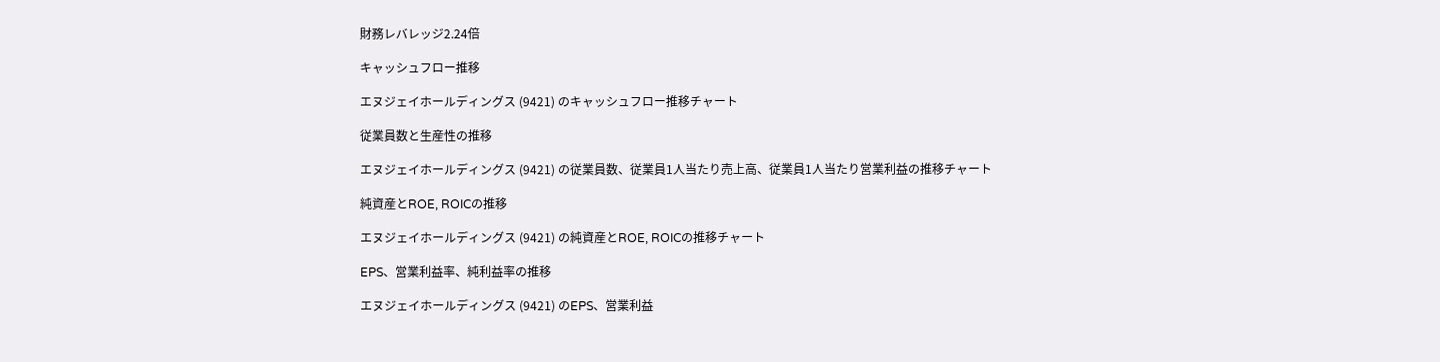財務レバレッジ2.24倍

キャッシュフロー推移

エヌジェイホールディングス (9421) のキャッシュフロー推移チャート

従業員数と生産性の推移

エヌジェイホールディングス (9421) の従業員数、従業員1人当たり売上高、従業員1人当たり営業利益の推移チャート

純資産とROE, ROICの推移

エヌジェイホールディングス (9421) の純資産とROE, ROICの推移チャート

EPS、営業利益率、純利益率の推移

エヌジェイホールディングス (9421) のEPS、営業利益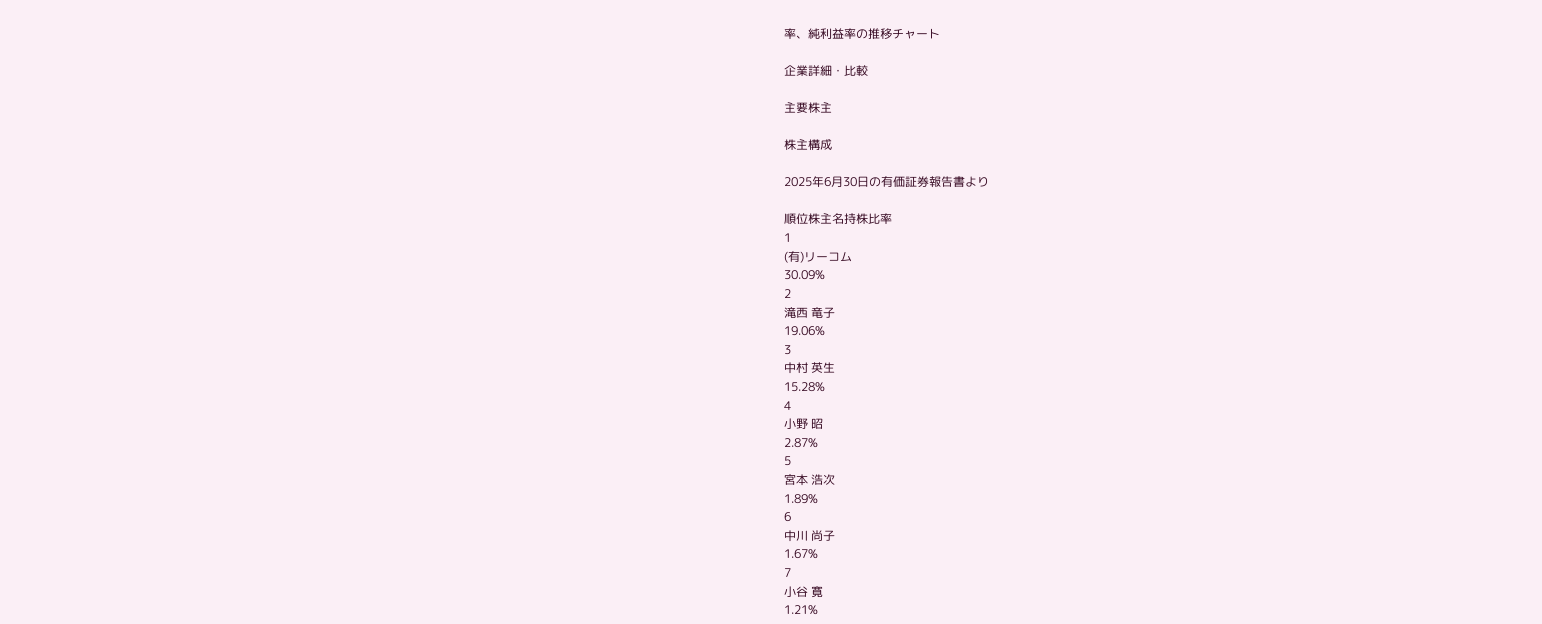率、純利益率の推移チャート

企業詳細・比較

主要株主

株主構成

2025年6月30日の有価証券報告書より

順位株主名持株比率
1
(有)リーコム
30.09%
2
滝西 竜子
19.06%
3
中村 英生
15.28%
4
小野 昭
2.87%
5
宮本 浩次
1.89%
6
中川 尚子
1.67%
7
小谷 寛
1.21%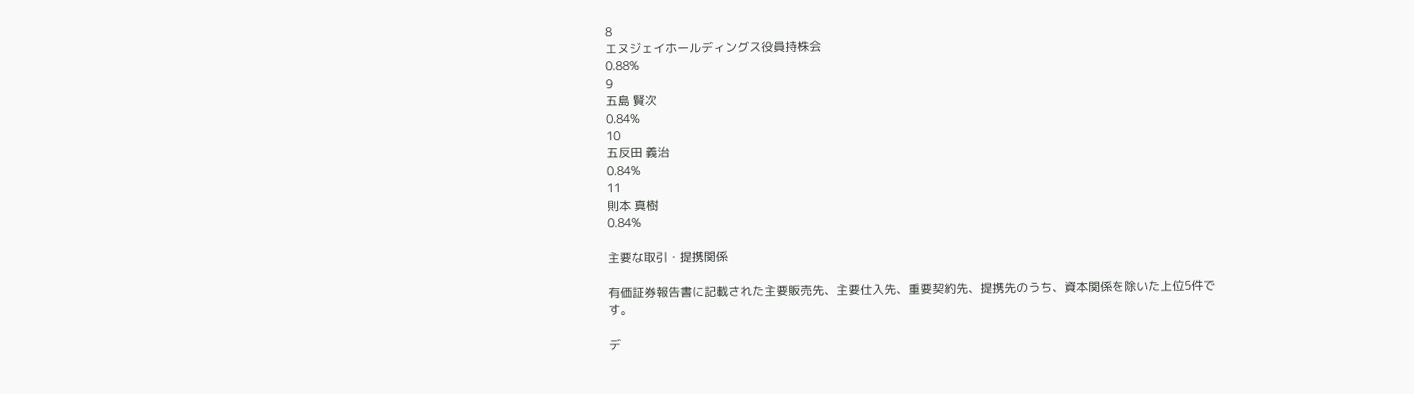8
エヌジェイホールディングス役員持株会
0.88%
9
五島 賢次
0.84%
10
五反田 義治
0.84%
11
則本 真樹
0.84%

主要な取引・提携関係

有価証券報告書に記載された主要販売先、主要仕入先、重要契約先、提携先のうち、資本関係を除いた上位5件です。

デ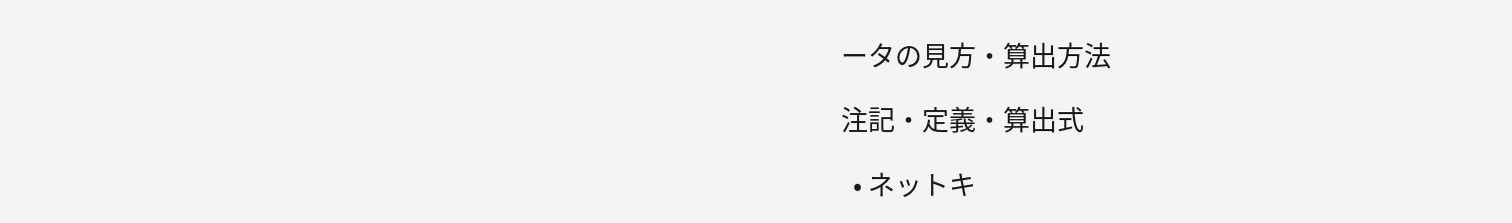ータの見方・算出方法

注記・定義・算出式

  • ネットキ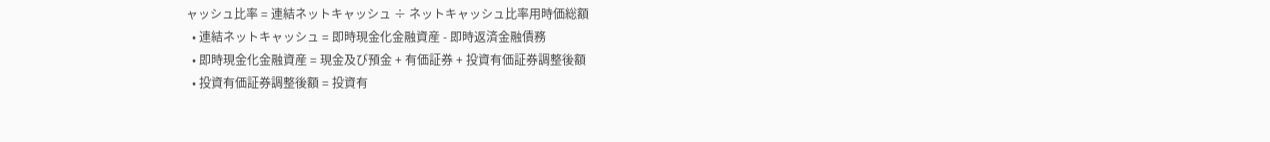ャッシュ比率 = 連結ネットキャッシュ ÷ ネットキャッシュ比率用時価総額
  • 連結ネットキャッシュ = 即時現金化金融資産 - 即時返済金融債務
  • 即時現金化金融資産 = 現金及び預金 + 有価証券 + 投資有価証券調整後額
  • 投資有価証券調整後額 = 投資有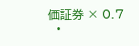価証券 × 0.7
  •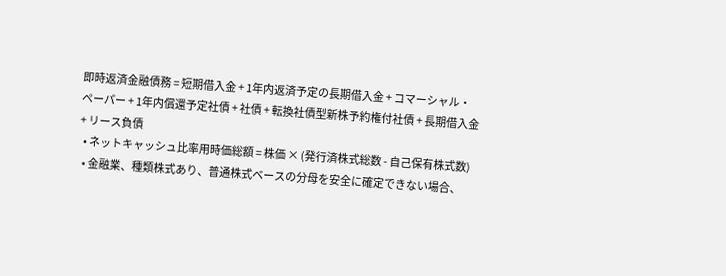即時返済金融債務 = 短期借入金 + 1年内返済予定の長期借入金 + コマーシャル・ペーパー + 1年内償還予定社債 + 社債 + 転換社債型新株予約権付社債 + 長期借入金 + リース負債
  • ネットキャッシュ比率用時価総額 = 株価 × (発行済株式総数 - 自己保有株式数)
  • 金融業、種類株式あり、普通株式ベースの分母を安全に確定できない場合、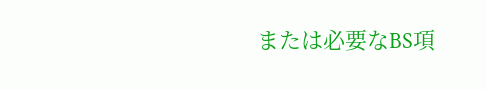または必要なBS項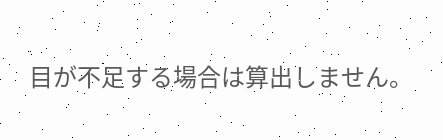目が不足する場合は算出しません。